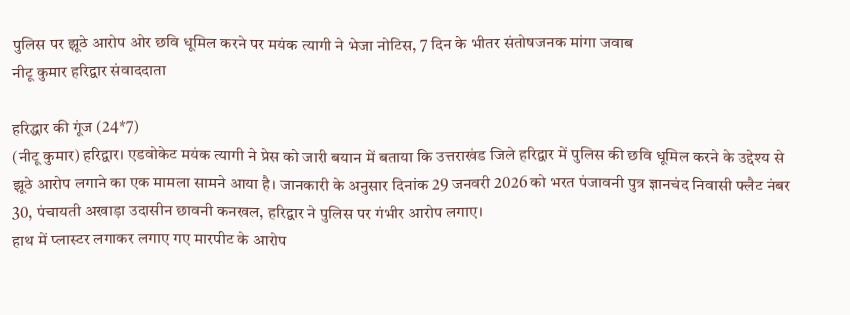पुलिस पर झूठे आरोप ओर छवि धूमिल करने पर मयंक त्यागी ने भेजा नोटिस, 7 दिन के भीतर संतोषजनक मांगा जवाब
नीटू कुमार हरिद्वार संवाददाता

हरिद्धार की गूंज (24*7)
(नीटू कुमार) हरिद्वार। एडवोकेट मयंक त्यागी ने प्रेस को जारी बयान में बताया कि उत्तराखंड जिले हरिद्वार में पुलिस की छवि धूमिल करने के उद्देश्य से झूठे आरोप लगाने का एक मामला सामने आया है। जानकारी के अनुसार दिनांक 29 जनवरी 2026 को भरत पंजावनी पुत्र ज्ञानचंद निवासी फ्लैट नंबर 30, पंचायती अखाड़ा उदासीन छावनी कनखल, हरिद्वार ने पुलिस पर गंभीर आरोप लगाए।
हाथ में प्लास्टर लगाकर लगाए गए मारपीट के आरोप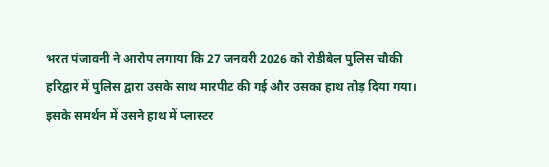भरत पंजावनी ने आरोप लगाया कि 27 जनवरी 2026 को रोडीबेल पुलिस चौकी हरिद्वार में पुलिस द्वारा उसके साथ मारपीट की गई और उसका हाथ तोड़ दिया गया। इसके समर्थन में उसने हाथ में प्लास्टर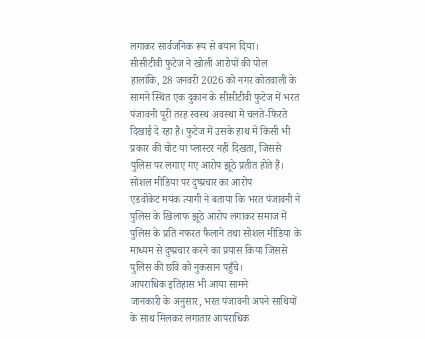लगाकर सार्वजनिक रूप से बयान दिया।
सीसीटीवी फुटेज ने खोली आरोपों की पोल
हालांकि, 28 जनवरी 2026 को नगर कोतवाली के सामने स्थित एक दुकान के सीसीटीवी फुटेज में भरत पंजावनी पूरी तरह स्वस्थ अवस्था में चलते-फिरते दिखाई दे रहा है। फुटेज में उसके हाथ में किसी भी प्रकार की चोट या प्लास्टर नहीं दिखता, जिससे पुलिस पर लगाए गए आरोप झूठे प्रतीत होते हैं।
सोशल मीडिया पर दुष्प्रचार का आरोप
एडवोकेट मयंक त्यागी ने बताया कि भरत पंजावनी ने पुलिस के खिलाफ झूठे आरोप लगाकर समाज में पुलिस के प्रति नफरत फैलाने तथा सोशल मीडिया के माध्यम से दुष्प्रचार करने का प्रयास किया जिससे पुलिस की छवि को नुकसान पहुँचे।
आपराधिक इतिहास भी आया सामने
जानकारी के अनुसार, भरत पंजावनी अपने साथियों के साथ मिलकर लगातार आपराधिक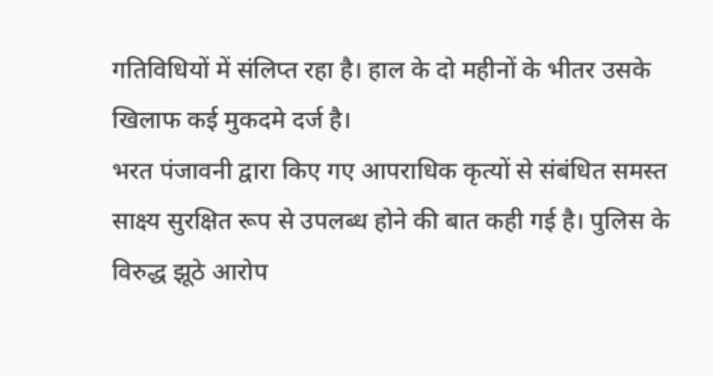गतिविधियों में संलिप्त रहा है। हाल के दो महीनों के भीतर उसके खिलाफ कई मुकदमे दर्ज है।
भरत पंजावनी द्वारा किए गए आपराधिक कृत्यों से संबंधित समस्त साक्ष्य सुरक्षित रूप से उपलब्ध होने की बात कही गई है। पुलिस के विरुद्ध झूठे आरोप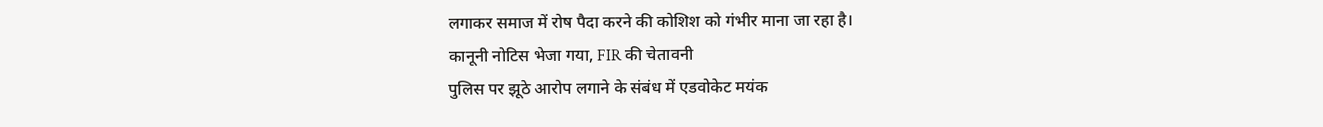लगाकर समाज में रोष पैदा करने की कोशिश को गंभीर माना जा रहा है।
कानूनी नोटिस भेजा गया, FIR की चेतावनी
पुलिस पर झूठे आरोप लगाने के संबंध में एडवोकेट मयंक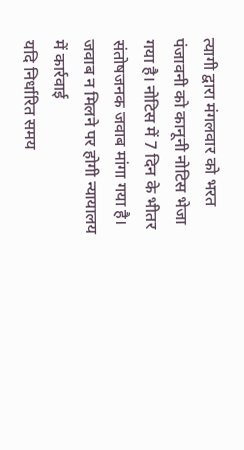त्यागी द्वारा मंगलवार को भरत पंजावनी को कानूनी नोटिस भेजा गया है। नोटिस में 7 दिन के भीतर संतोषजनक जवाब मांगा गया है।
जवाब न मिलने पर होगी न्यायालय में कार्रवाई
यदि निर्धारित समय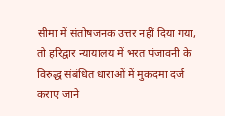सीमा में संतोषजनक उत्तर नहीं दिया गया, तो हरिद्वार न्यायालय में भरत पंजावनी के विरुद्ध संबंधित धाराओं में मुकदमा दर्ज कराए जाने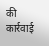की कार्रवाई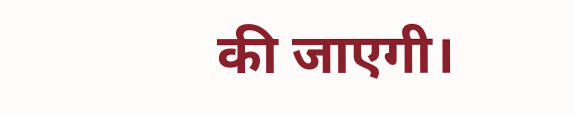की जाएगी।